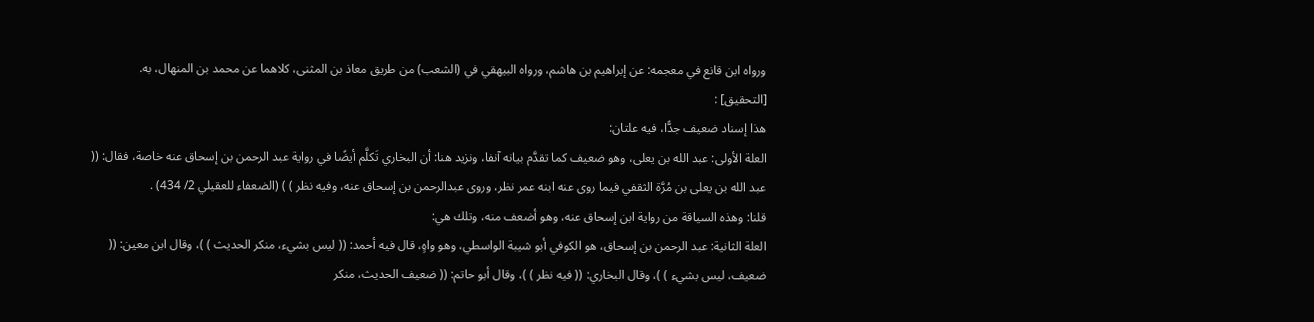ورواه ابن قانع في معجمه: عن إبراهيم بن هاشم، ورواه البيهقي في (الشعب) من طريق معاذ بن المثنى، كلاهما عن محمد بن المنهال، به.
[التحقيق] :
هذا إسناد ضعيف جدًّا، فيه علتان:
العلة الأولى: عبد الله بن يعلى، وهو ضعيف كما تقدَّم بيانه آنفا، ونزيد هنا: أن البخاري تَكلَّم أيضًا في رواية عبد الرحمن بن إسحاق عنه خاصة، فقال: (( عبد الله بن يعلى بن مُرَّة الثقفي فيما روى عنه ابنه عمر نظر، وروى عبدالرحمن بن إسحاق عنه، وفيه نظر ) ) (الضعفاء للعقيلي 2/ 434) .
قلنا: وهذه السياقة من رواية ابن إسحاق عنه، وهو أضعف منه، وتلك هي:
العلة الثانية: عبد الرحمن بن إسحاق، هو الكوفي أبو شيبة الواسطي، وهو واهٍ، قال فيه أحمد: (( ليس بشيء، منكر الحديث ) )، وقال ابن معين: (( ضعيف، ليس بشيء ) )، وقال البخاري: (( فيه نظر ) )، وقال أبو حاتم: (( ضعيف الحديث، منكر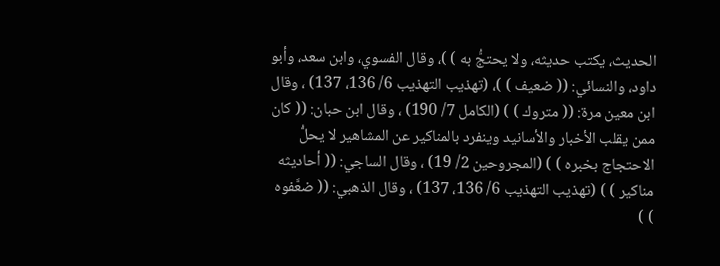الحديث، يكتب حديثه، ولا يحتجُّ به ) )، وقال الفسوي، وابن سعد، وأبو داود، والنسائي: (( ضعيف ) )، (تهذيب التهذيب 6/ 136، 137) ، وقال ابن معين مرة: (( متروك ) ) (الكامل 7/ 190) ، وقال ابن حبان: (( كان ممن يقلب الأخبار والأسانيد وينفرد بالمناكير عن المشاهير لا يحلُّ الاحتجاج بخبره ) ) (المجروحين 2/ 19) ، وقال الساجي: (( أحاديثه مناكير ) ) (تهذيب التهذيب 6/ 136، 137) ، وقال الذهبي: (( ضعَّفوه ) )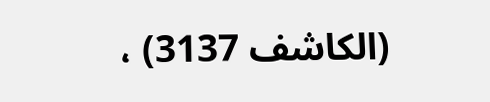(الكاشف 3137) ،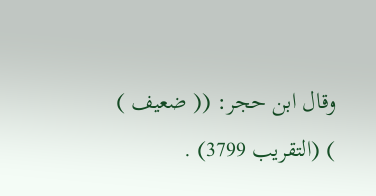وقال ابن حجر: (( ضعيف ) ) (التقريب 3799) .